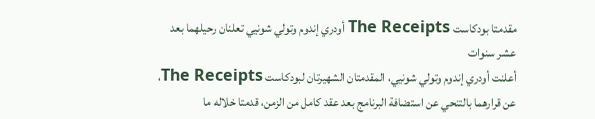مقدمتا بودكاست The Receipts أودري إندوم وتولي شونيي تعلنان رحيلهما بعد عشر سنوات
أعلنت أودري إندوم وتولي شونيي، المقدمتان الشهيرتان لبودكاست The Receipts، عن قرارهما بالتنحي عن استضافة البرنامج بعد عقد كامل من الزمن، قدمتا خلاله ما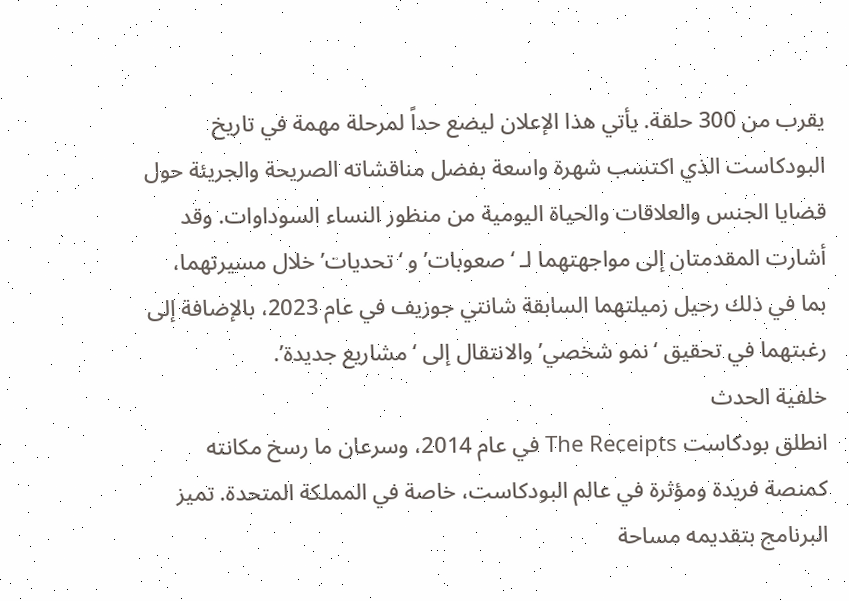يقرب من 300 حلقة. يأتي هذا الإعلان ليضع حداً لمرحلة مهمة في تاريخ البودكاست الذي اكتسب شهرة واسعة بفضل مناقشاته الصريحة والجريئة حول قضايا الجنس والعلاقات والحياة اليومية من منظور النساء السوداوات. وقد أشارت المقدمتان إلى مواجهتهما لـ ‘صعوبات’ و ‘تحديات’ خلال مسيرتهما، بما في ذلك رحيل زميلتهما السابقة شانتي جوزيف في عام 2023، بالإضافة إلى رغبتهما في تحقيق ‘نمو شخصي’ والانتقال إلى ‘مشاريع جديدة’.
خلفية الحدث
انطلق بودكاست The Receipts في عام 2014، وسرعان ما رسخ مكانته كمنصة فريدة ومؤثرة في عالم البودكاست، خاصة في المملكة المتحدة. تميز البرنامج بتقديمه مساحة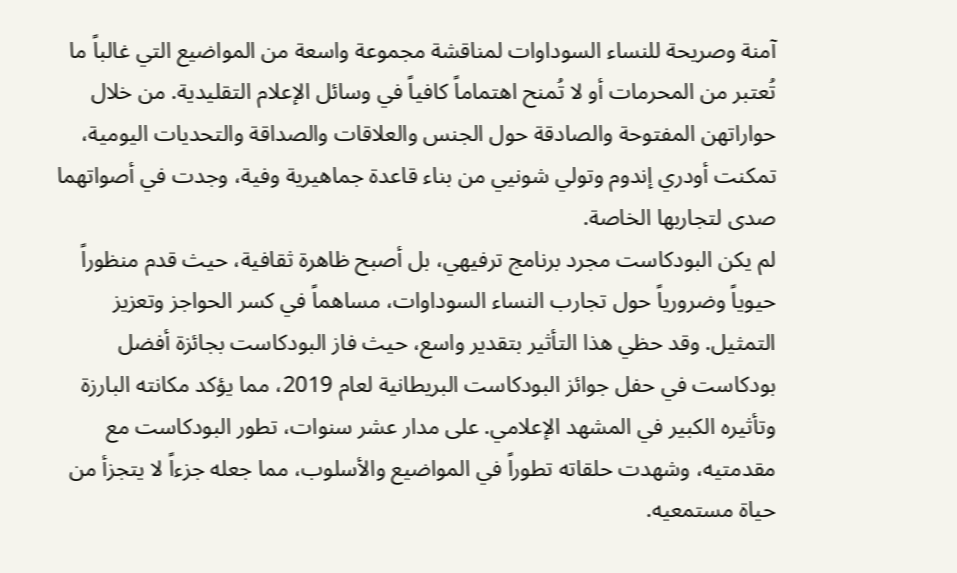آمنة وصريحة للنساء السوداوات لمناقشة مجموعة واسعة من المواضيع التي غالباً ما تُعتبر من المحرمات أو لا تُمنح اهتماماً كافياً في وسائل الإعلام التقليدية. من خلال حواراتهن المفتوحة والصادقة حول الجنس والعلاقات والصداقة والتحديات اليومية، تمكنت أودري إندوم وتولي شونيي من بناء قاعدة جماهيرية وفية، وجدت في أصواتهما صدى لتجاربها الخاصة.
لم يكن البودكاست مجرد برنامج ترفيهي، بل أصبح ظاهرة ثقافية، حيث قدم منظوراً حيوياً وضرورياً حول تجارب النساء السوداوات، مساهماً في كسر الحواجز وتعزيز التمثيل. وقد حظي هذا التأثير بتقدير واسع، حيث فاز البودكاست بجائزة أفضل بودكاست في حفل جوائز البودكاست البريطانية لعام 2019، مما يؤكد مكانته البارزة وتأثيره الكبير في المشهد الإعلامي. على مدار عشر سنوات، تطور البودكاست مع مقدمتيه، وشهدت حلقاته تطوراً في المواضيع والأسلوب، مما جعله جزءاً لا يتجزأ من حياة مستمعيه.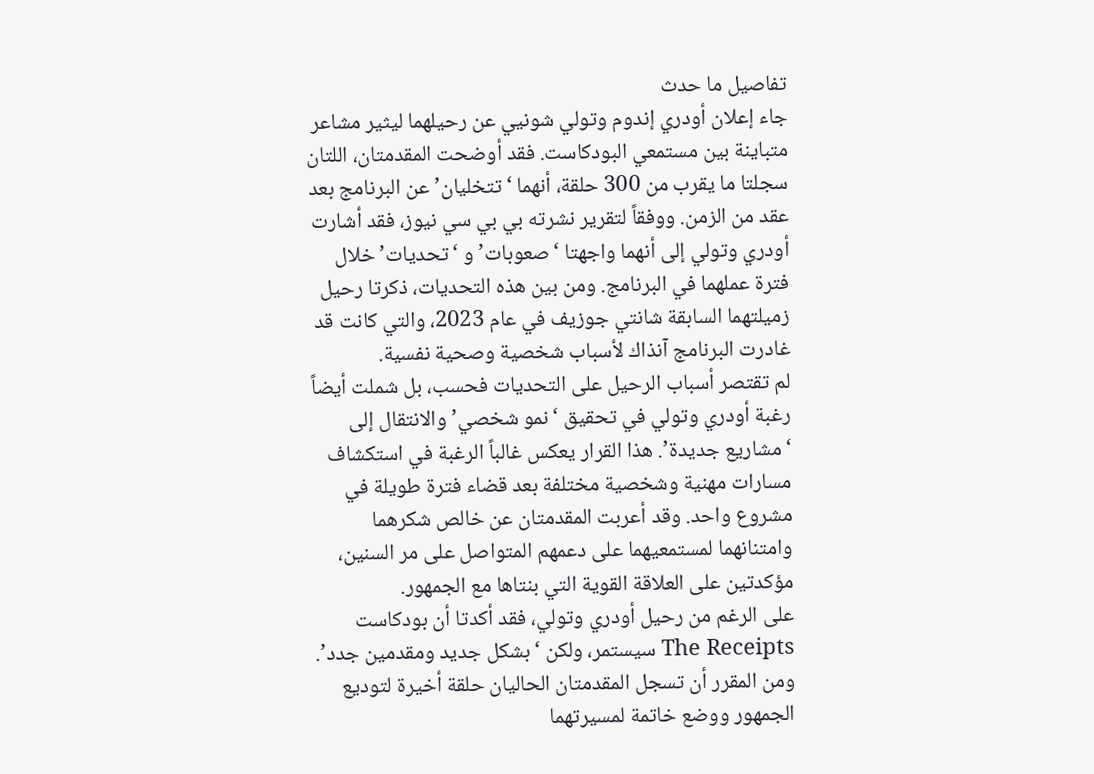تفاصيل ما حدث
جاء إعلان أودري إندوم وتولي شونيي عن رحيلهما ليثير مشاعر متباينة بين مستمعي البودكاست. فقد أوضحت المقدمتان، اللتان سجلتا ما يقرب من 300 حلقة، أنهما ‘تتخليان’ عن البرنامج بعد عقد من الزمن. ووفقاً لتقرير نشرته بي بي سي نيوز، فقد أشارت أودري وتولي إلى أنهما واجهتا ‘صعوبات’ و ‘تحديات’ خلال فترة عملهما في البرنامج. ومن بين هذه التحديات، ذكرتا رحيل زميلتهما السابقة شانتي جوزيف في عام 2023، والتي كانت قد غادرت البرنامج آنذاك لأسباب شخصية وصحية نفسية.
لم تقتصر أسباب الرحيل على التحديات فحسب، بل شملت أيضاً رغبة أودري وتولي في تحقيق ‘نمو شخصي’ والانتقال إلى ‘مشاريع جديدة’. هذا القرار يعكس غالباً الرغبة في استكشاف مسارات مهنية وشخصية مختلفة بعد قضاء فترة طويلة في مشروع واحد. وقد أعربت المقدمتان عن خالص شكرهما وامتنانهما لمستمعيهما على دعمهم المتواصل على مر السنين، مؤكدتين على العلاقة القوية التي بنتاها مع الجمهور.
على الرغم من رحيل أودري وتولي، فقد أكدتا أن بودكاست The Receipts سيستمر، ولكن ‘بشكل جديد ومقدمين جدد’. ومن المقرر أن تسجل المقدمتان الحاليان حلقة أخيرة لتوديع الجمهور ووضع خاتمة لمسيرتهما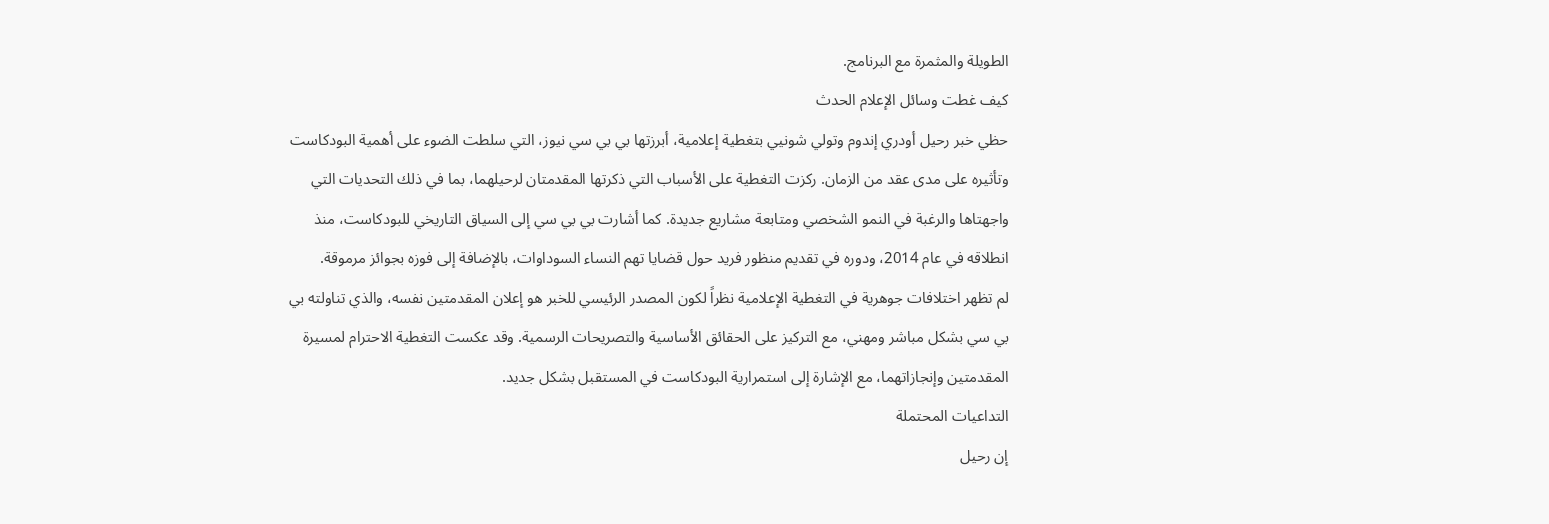الطويلة والمثمرة مع البرنامج.
كيف غطت وسائل الإعلام الحدث
حظي خبر رحيل أودري إندوم وتولي شونيي بتغطية إعلامية، أبرزتها بي بي سي نيوز، التي سلطت الضوء على أهمية البودكاست وتأثيره على مدى عقد من الزمان. ركزت التغطية على الأسباب التي ذكرتها المقدمتان لرحيلهما، بما في ذلك التحديات التي واجهتاها والرغبة في النمو الشخصي ومتابعة مشاريع جديدة. كما أشارت بي بي سي إلى السياق التاريخي للبودكاست، منذ انطلاقه في عام 2014، ودوره في تقديم منظور فريد حول قضايا تهم النساء السوداوات، بالإضافة إلى فوزه بجوائز مرموقة.
لم تظهر اختلافات جوهرية في التغطية الإعلامية نظراً لكون المصدر الرئيسي للخبر هو إعلان المقدمتين نفسه، والذي تناولته بي بي سي بشكل مباشر ومهني، مع التركيز على الحقائق الأساسية والتصريحات الرسمية. وقد عكست التغطية الاحترام لمسيرة المقدمتين وإنجازاتهما، مع الإشارة إلى استمرارية البودكاست في المستقبل بشكل جديد.
التداعيات المحتملة
إن رحيل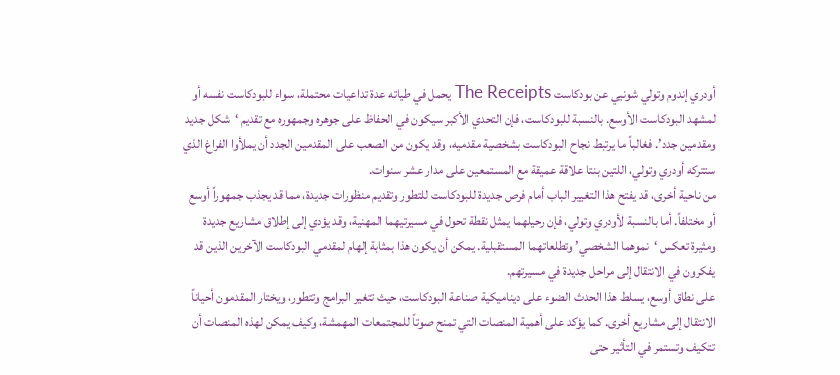أودري إندوم وتولي شونيي عن بودكاست The Receipts يحمل في طياته عدة تداعيات محتملة، سواء للبودكاست نفسه أو لمشهد البودكاست الأوسع. بالنسبة للبودكاست، فإن التحدي الأكبر سيكون في الحفاظ على جوهره وجمهوره مع تقديم ‘شكل جديد ومقدمين جدد’. فغالباً ما يرتبط نجاح البودكاست بشخصية مقدميه، وقد يكون من الصعب على المقدمين الجدد أن يملأوا الفراغ الذي ستتركه أودري وتولي، اللتين بنتا علاقة عميقة مع المستمعين على مدار عشر سنوات.
من ناحية أخرى، قد يفتح هذا التغيير الباب أمام فرص جديدة للبودكاست للتطور وتقديم منظورات جديدة، مما قد يجذب جمهوراً أوسع أو مختلفاً. أما بالنسبة لأودري وتولي، فإن رحيلهما يمثل نقطة تحول في مسيرتيهما المهنية، وقد يؤدي إلى إطلاق مشاريع جديدة ومثيرة تعكس ‘نموهما الشخصي’ وتطلعاتهما المستقبلية. يمكن أن يكون هذا بمثابة إلهام لمقدمي البودكاست الآخرين الذين قد يفكرون في الانتقال إلى مراحل جديدة في مسيرتهم.
على نطاق أوسع، يسلط هذا الحدث الضوء على ديناميكية صناعة البودكاست، حيث تتغير البرامج وتتطور، ويختار المقدمون أحياناً الانتقال إلى مشاريع أخرى. كما يؤكد على أهمية المنصات التي تمنح صوتاً للمجتمعات المهمشة، وكيف يمكن لهذه المنصات أن تتكيف وتستمر في التأثير حتى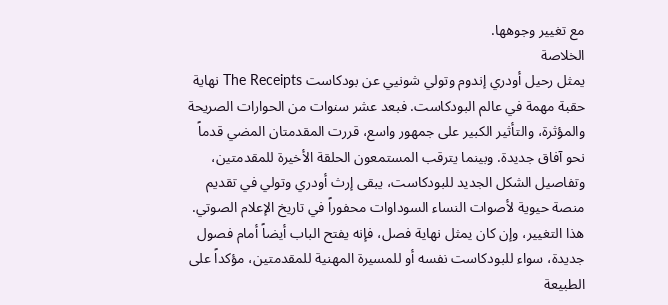مع تغيير وجوهها.
الخلاصة
يمثل رحيل أودري إندوم وتولي شونيي عن بودكاست The Receipts نهاية حقبة مهمة في عالم البودكاست. فبعد عشر سنوات من الحوارات الصريحة والمؤثرة، والتأثير الكبير على جمهور واسع، قررت المقدمتان المضي قدماً نحو آفاق جديدة. وبينما يترقب المستمعون الحلقة الأخيرة للمقدمتين، وتفاصيل الشكل الجديد للبودكاست، يبقى إرث أودري وتولي في تقديم منصة حيوية لأصوات النساء السوداوات محفوراً في تاريخ الإعلام الصوتي. هذا التغيير، وإن كان يمثل نهاية فصل، فإنه يفتح الباب أيضاً أمام فصول جديدة، سواء للبودكاست نفسه أو للمسيرة المهنية للمقدمتين، مؤكداً على الطبيعة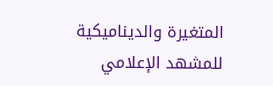المتغيرة والديناميكية للمشهد الإعلامي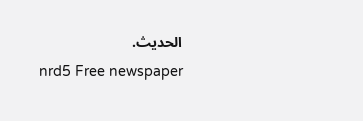الحديث.
nrd5 Free newspaper